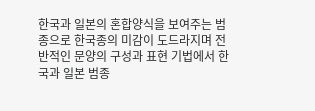한국과 일본의 혼합양식을 보여주는 범종으로 한국종의 미감이 도드라지며 전반적인 문양의 구성과 표현 기법에서 한국과 일본 범종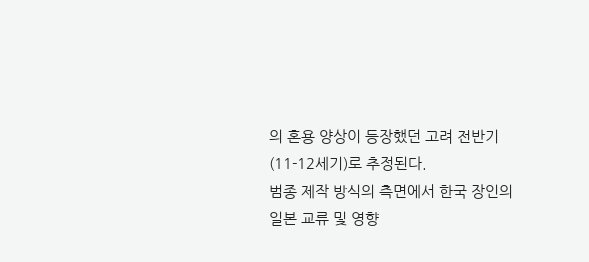의 혼용 양상이 등장했던 고려 전반기(11-12세기)로 추정된다.
범종 제작 방식의 측면에서 한국 장인의 일본 교류 및 영향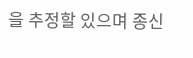을 추정할 있으며 종신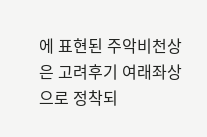에 표현된 주악비천상은 고려후기 여래좌상으로 정착되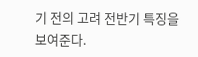기 전의 고려 전반기 특징을 보여준다.